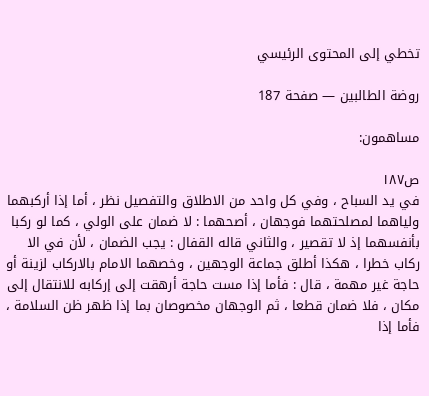تخطي إلى المحتوى الرئيسي

روضة الطالبين — صفحة 187

مساهمون:

ص١٨٧
في يد السباح ، وفي كل واحد من الاطلاق والتفصيل نظر ، أما إذا أركبهما ولياهما لمصلحتهما فوجهان ، أصحهما : لا ضمان على الولي ، كما لو ركبا بأنفسهما إذ لا تقصير ، والثاني قاله القفال : يجب الضمان ، لأن في الا ركاب خطرا ، هكذا أطلق جماعة الوجهين ، وخصهما الامام بالاركاب لزينة أو حاجة غير مهمة ، قال : فأما إذا مست حاجة أرهقت إلى إركابه للانتقال إلى مكان ، فلا ضمان قطعا ، ثم الوجهان مخصوصان بما إذا ظهر ظن السلامة ، فأما إذا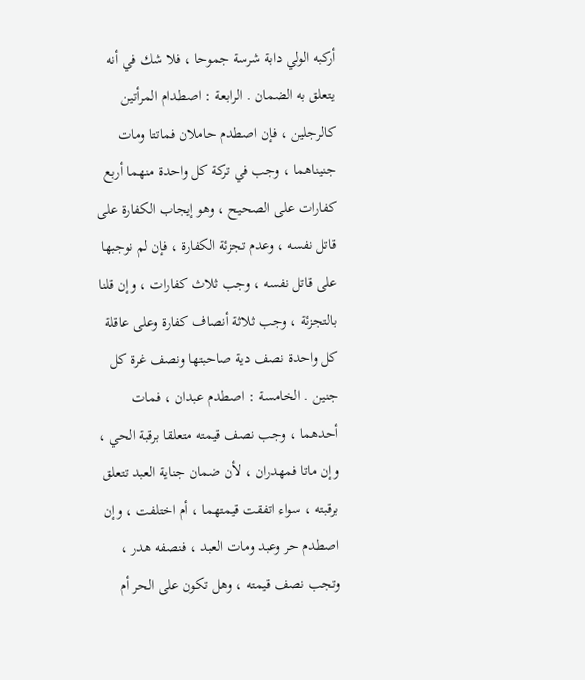أركبه الولي دابة شرسة جموحا ، فلا شك في أنه يتعلق به الضمان . الرابعة : اصطدام المرأتين كالرجلين ، فإن اصطدم حاملان فماتتا ومات جنيناهما ، وجب في تركة كل واحدة منهما أربع كفارات على الصحيح ، وهو إيجاب الكفارة على قاتل نفسه ، وعدم تجزئة الكفارة ، فإن لم نوجبها على قاتل نفسه ، وجب ثلاث كفارات ، وإن قلنا بالتجزئة ، وجب ثلاثة أنصاف كفارة وعلى عاقلة كل واحدة نصف دية صاحبتها ونصف غرة كل جنين . الخامسة : اصطدم عبدان ، فمات أحدهما ، وجب نصف قيمته متعلقا برقبة الحي ، وإن ماتا فمهدران ، لأن ضمان جناية العبد تتعلق برقبته ، سواء اتفقت قيمتهما ، أم اختلفت ، وإن اصطدم حر وعبد ومات العبد ، فنصفه هدر ، وتجب نصف قيمته ، وهل تكون على الحر أم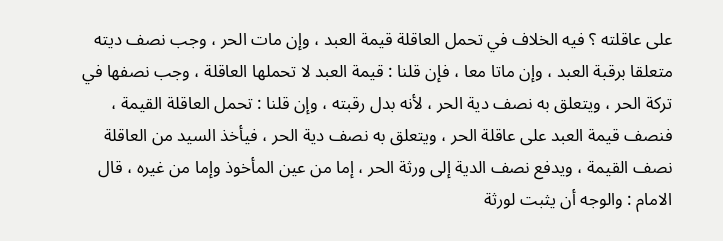على عاقلته ؟ فيه الخلاف في تحمل العاقلة قيمة العبد ، وإن مات الحر ، وجب نصف ديته متعلقا برقبة العبد ، وإن ماتا معا ، فإن قلنا : قيمة العبد لا تحملها العاقلة ، وجب نصفها في تركة الحر ، ويتعلق به نصف دية الحر ، لأنه بدل رقبته ، وإن قلنا : تحمل العاقلة القيمة ، فنصف قيمة العبد على عاقلة الحر ، ويتعلق به نصف دية الحر ، فيأخذ السيد من العاقلة نصف القيمة ، ويدفع نصف الدية إلى ورثة الحر ، إما من عين المأخوذ وإما من غيره ، قال الامام : والوجه أن يثبت لورثة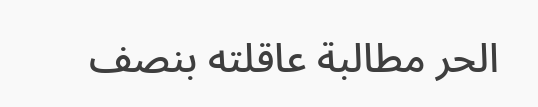الحر مطالبة عاقلته بنصف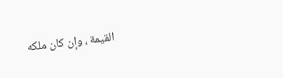القيمة ، وإن كان ملكه